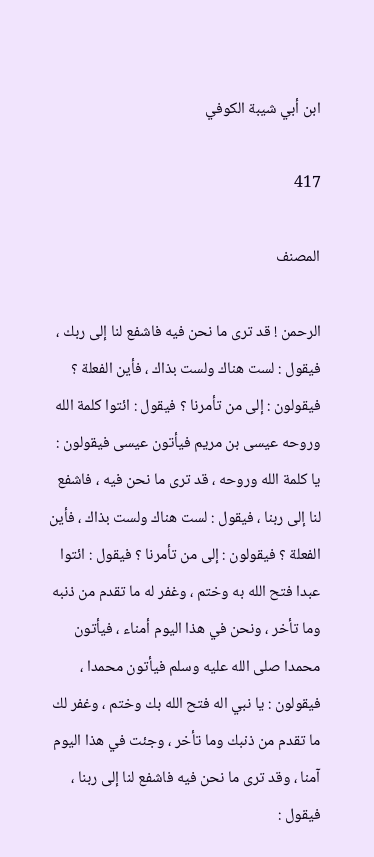ابن أبي شيبة الكوفي

417

المصنف

الرحمن ! قد ترى ما نحن فيه فاشفع لنا إلى ربك ، فيقول : لست هناك ولست بذاك ، فأين الفعلة ؟ فيقولون : إلى من تأمرنا ؟ فيقول : ائتوا كلمة الله وروحه عيسى بن مريم فيأتون عيسى فيقولون : يا كلمة الله وروحه ، قد ترى ما نحن فيه ، فاشفع لنا إلى ربنا ، فيقول : لست هناك ولست بذاك ، فأين الفعلة ؟ فيقولون : إلى من تأمرنا ؟ فيقول : ائتوا عبدا فتح الله به وختم ، وغفر له ما تقدم من ذنبه وما تأخر ، ونحن في هذا اليوم أمناء ، فيأتون محمدا صلى الله عليه وسلم فيأتون محمدا ، فيقولون : يا نبي اله فتح الله بك وختم ، وغفر لك ما تقدم من ذنبك وما تأخر ، وجئت في هذا اليوم آمنا ، وقد ترى ما نحن فيه فاشفع لنا إلى ربنا ، فيقول :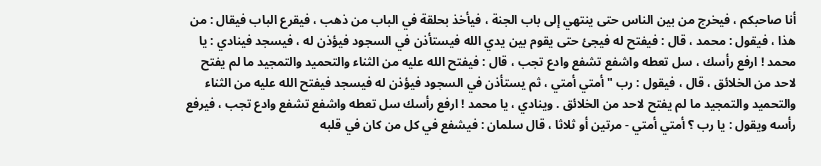أنا صاحبكم ، فيخرج من بين الناس حتى ينتهي إلى باب الجنة ، فيأخذ بحلقة في الباب من ذهب ، فيقرع الباب فيقال : من هذا ، فيقول : محمد ، قال : فيفتح له فيجئ حتى يقوم بين يدي الله فيستأذن في السجود فيؤذن له ، فيسجد فينادي : يا محمد ! ارفع رأسك ، سل تعطه واشفع تشفع وادع تجب ، قال : فيفتح الله عليه من الثناء والتحميد والتمجيد ما لم يفتح لاحد من الخلائق ، قال ، فيقول : رب " أمتي أمتي ، ثم يستأذن في السجود فيؤذن له فيسجد فيفتح الله عليه من الثناء والتحميد والتمجيد ما لم يفتح لاحد من الخلائق . وينادي ، يا محمد ! ارفع رأسك سل تعطه واشفع تشفع وادع تجب ، فيرفع رأسه ويقول : يا رب ؟ أمتي أمتي - مرتين أو ثلاثا ، قال سلمان : فيشفع في كل من كان في قلبه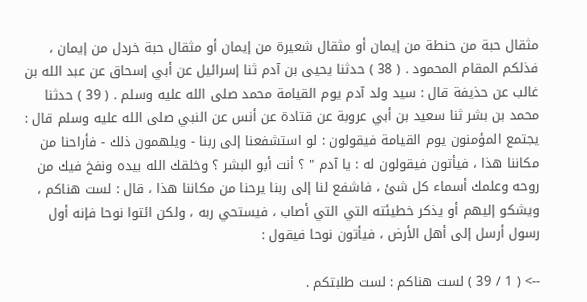مثقال حبة من حنطة من إيمان أو مثقال شعيرة من إيمان أو مثقال حبة خردل من إيمان ، فذلكم المقام المحمود . ( 38 ) حدثنا يحيى بن آدم ثنا إسرائيل عن أبي إسحاق عن عبد الله بن غالب عن حذيفة قال : سيد ولد آدم يوم القيامة محمد صلى الله عليه وسلم . ( 39 ) حدثنا محمد بن بشر ثنا سعيد بن أبي عروبة عن قتادة عن أنس عن النبي صلى الله عليه وسلم قال : يجتمع المؤمنون يوم القيامة فيقولون : لو استشفعنا إلى ربنا - ويلهمون ذلك - فأراحنا من مكاننا هذا ، فيأتون فيقولون له : يا آدم " ؟ أنت أبو البشر ؟ وخلقك الله بيده ونفخ فيك من روحه وعلمك أسماء كل شئ ، فاشفع لنا إلى ربنا يرحنا من مكاننا هذا ، قال : لست هناكم ، ويشكو إليهم أو يذكر خطيئته التي التي أصاب ، فيستحي ربه ، ولكن ائتوا نوحا فإنه أول رسول أرسل إلى أهل الأرض ، فيأتون نوحا فيقول :

--> ( 1 / 39 ) لست هناكم : لست طلبتكم .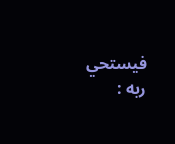فيستحي ربه :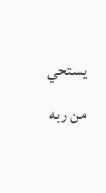يستحي من ربه